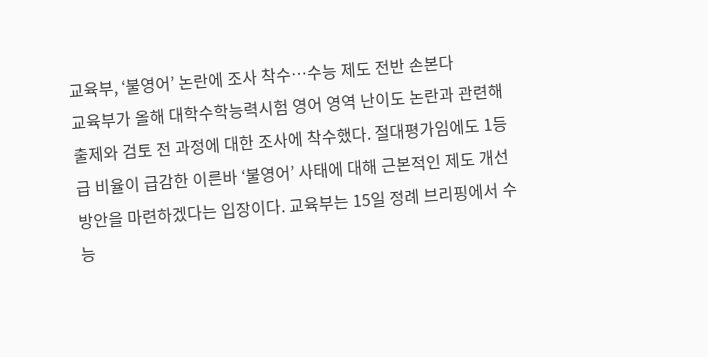교육부, ‘불영어’ 논란에 조사 착수…수능 제도 전반 손본다
교육부가 올해 대학수학능력시험 영어 영역 난이도 논란과 관련해 출제와 검토 전 과정에 대한 조사에 착수했다. 절대평가임에도 1등급 비율이 급감한 이른바 ‘불영어’ 사태에 대해 근본적인 제도 개선 방안을 마련하겠다는 입장이다. 교육부는 15일 정례 브리핑에서 수능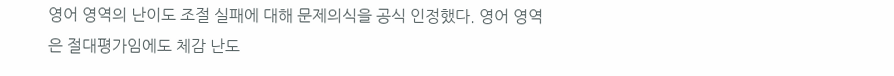영어 영역의 난이도 조절 실패에 대해 문제의식을 공식 인정했다. 영어 영역은 절대평가임에도 체감 난도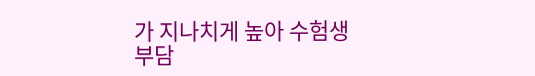가 지나치게 높아 수험생 부담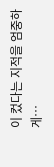이 컸다는 지적을 엄중하게…